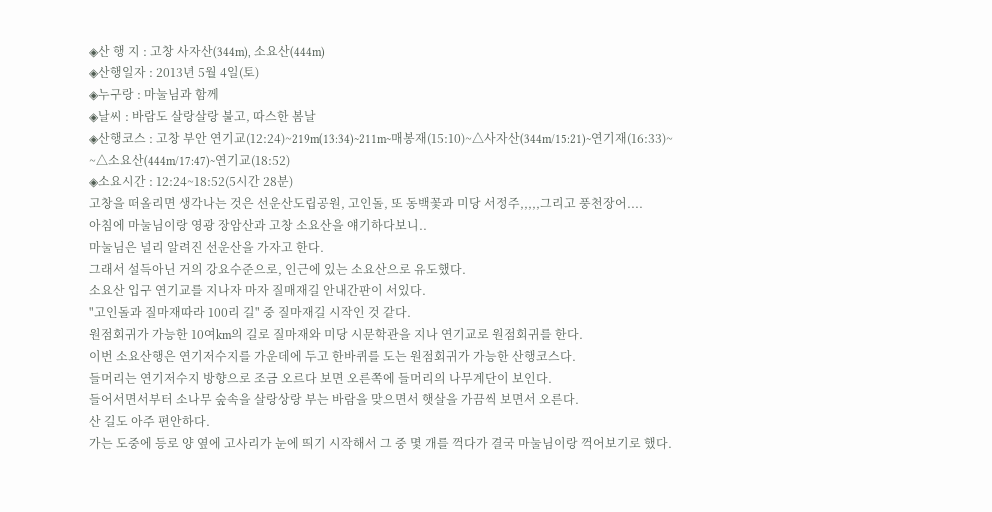◈산 행 지 : 고창 사자산(344m), 소요산(444m)
◈산행일자 : 2013년 5월 4일(토)
◈누구랑 : 마눌님과 함께
◈날씨 : 바람도 살랑살랑 불고, 따스한 봄날
◈산행코스 : 고창 부안 연기교(12:24)~219m(13:34)~211m~매봉재(15:10)~△사자산(344m/15:21)~연기재(16:33)~
~△소요산(444m/17:47)~연기교(18:52)
◈소요시간 : 12:24~18:52(5시간 28분)
고창을 떠올리면 생각나는 것은 선운산도립공원, 고인돌, 또 동백꽃과 미당 서정주,,,,,그리고 풍천장어....
아침에 마눌님이랑 영광 장암산과 고창 소요산을 얘기하다보니..
마눌님은 널리 알려진 선운산을 가자고 한다.
그래서 설득아닌 거의 강요수준으로, 인근에 있는 소요산으로 유도했다.
소요산 입구 연기교를 지나자 마자 질매재길 안내간판이 서있다.
"고인돌과 질마재따라 100리 길" 중 질마재길 시작인 것 같다.
원점회귀가 가능한 10여km의 길로 질마재와 미당 시문학관을 지나 연기교로 원점회귀를 한다.
이번 소요산행은 연기저수지를 가운데에 두고 한바퀴를 도는 원점회귀가 가능한 산행코스다.
들머리는 연기저수지 방향으로 조금 오르다 보면 오른쪽에 들머리의 나무계단이 보인다.
들어서면서부터 소나무 숲속을 살랑상랑 부는 바람을 맞으면서 햇살을 가끔씩 보면서 오른다.
산 길도 아주 편안하다.
가는 도중에 등로 양 옆에 고사리가 눈에 띄기 시작해서 그 중 몇 개를 꺽다가 결국 마눌님이랑 꺽어보기로 했다.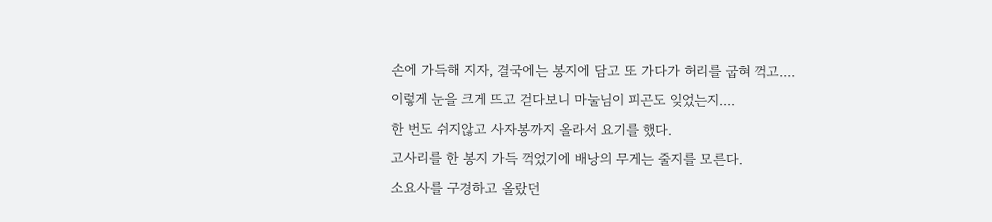손에 가득해 지자, 결국에는 봉지에 담고 또 가다가 허리를 굽혀 꺽고....
이렇게 눈을 크게 뜨고 걷다보니 마눌님이 피곤도 잊었는지....
한 번도 쉬지않고 사자봉까지 올라서 요기를 했다.
고사리를 한 봉지 가득 꺽었기에 배낭의 무게는 줄지를 모른다.
소요사를 구경하고 올랐던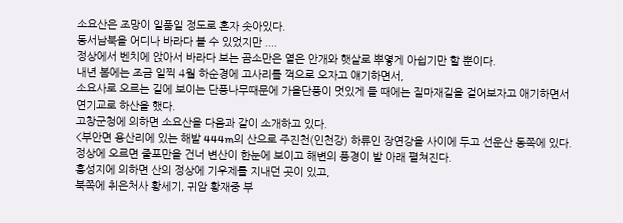소요산은 조망이 일품일 정도로 혼자 솟아있다.
동서남북을 어디나 바라다 볼 수 있었지만 ....
정상에서 벤치에 앉아서 바라다 보는 곰소만은 옅은 안개와 햇살로 뿌옇게 아쉽기만 할 뿐이다.
내년 봄에는 조금 일찍 4월 하순경에 고사리를 꺽으로 오자고 얘기하면서,
소요사로 오르는 길에 보이는 단풍나무때문에 가을단풍이 멋있게 들 때에는 질마재길을 걸어보자고 애기하면서
연기교로 하산을 했다.
고창군청에 의하면 소요산을 다음과 같이 소개하고 있다.
<부안면 용산리에 있는 해발 444m의 산으로 주진천(인천강) 하류인 장연강을 사이에 두고 선운산 동쪽에 있다.
정상에 오르면 줄포만을 건너 변산이 한눈에 보이고 해변의 풍경이 발 아래 펼쳐진다.
흥성지에 의하면 산의 정상에 기우제를 지내던 곳이 있고,
북쪽에 취은처사 황세기, 귀암 황재중 부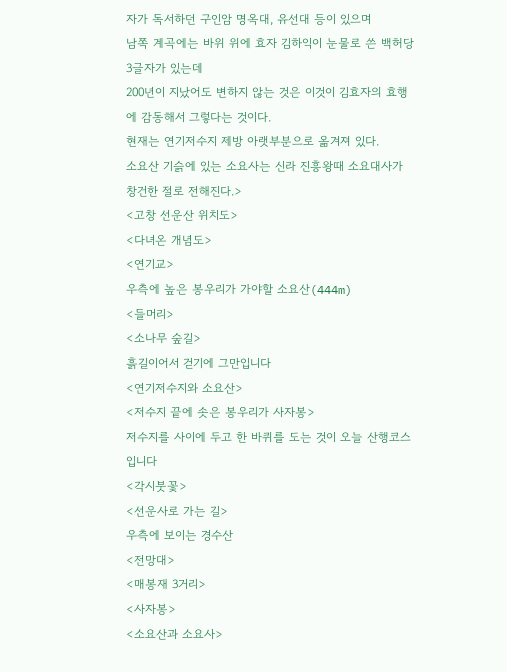자가 독서하던 구인암 명옥대, 유선대 등이 있으며
남쪽 계곡에는 바위 위에 효자 김하익이 눈물로 쓴 백허당 3글자가 있는데
200년이 지났어도 변하지 않는 것은 이것이 김효자의 효행에 감동해서 그렇다는 것이다.
현재는 연기저수지 제방 아랫부분으로 옮겨져 있다.
소요산 기슭에 있는 소요사는 신라 진흥왕때 소요대사가 창건한 절로 전해진다.>
<고창 선운산 위치도>
<다녀온 개념도>
<연기교>
우측에 높은 봉우리가 가야할 소요산(444m)
<들머리>
<소나무 숲길>
흙길이어서 걷기에 그만입니다
<연기저수지와 소요산>
<저수지 끝에 솟은 봉우리가 사자봉>
저수지를 사이에 두고 한 바퀴를 도는 것이 오늘 산행코스입니다
<각시붓꽃>
<선운사로 가는 길>
우측에 보이는 경수산
<전망대>
<매봉재 3거리>
<사자봉>
<소요산과 소요사>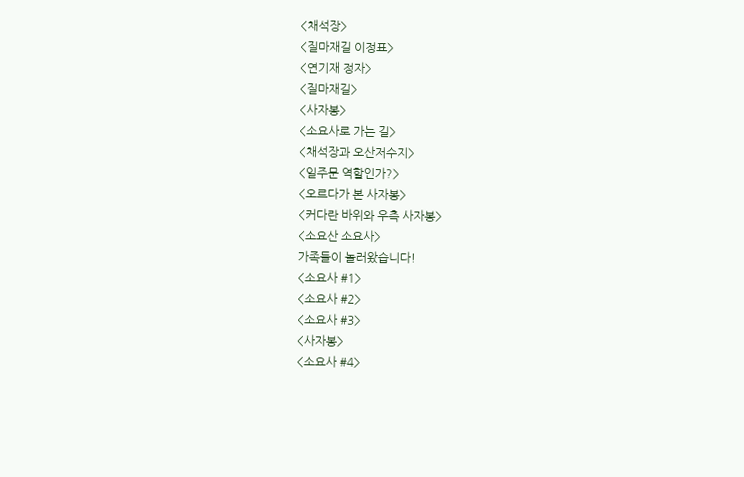<채석장>
<질마재길 이정표>
<연기재 정자>
<질마재길>
<사자봉>
<소요사로 가는 길>
<채석장과 오산저수지>
<일주문 역할인가?>
<오르다가 본 사자봉>
<커다란 바위와 우측 사자봉>
<소요산 소요사>
가족들이 놀러왔습니다!
<소요사 #1>
<소요사 #2>
<소요사 #3>
<사자봉>
<소요사 #4>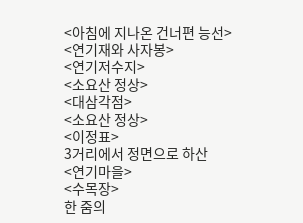<아침에 지나온 건너편 능선>
<연기재와 사자봉>
<연기저수지>
<소요산 정상>
<대삼각점>
<소요산 정상>
<이정표>
3거리에서 정면으로 하산
<연기마을>
<수목장>
한 줌의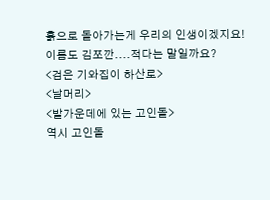흙으로 돌아가는게 우리의 인생이겠지요!
이름도 김쪼깐....적다는 말일까요?
<검은 기와집이 하산로>
<날머리>
<밭가운데에 있는 고인돌>
역시 고인돌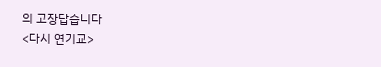의 고장답습니다
<다시 연기교>